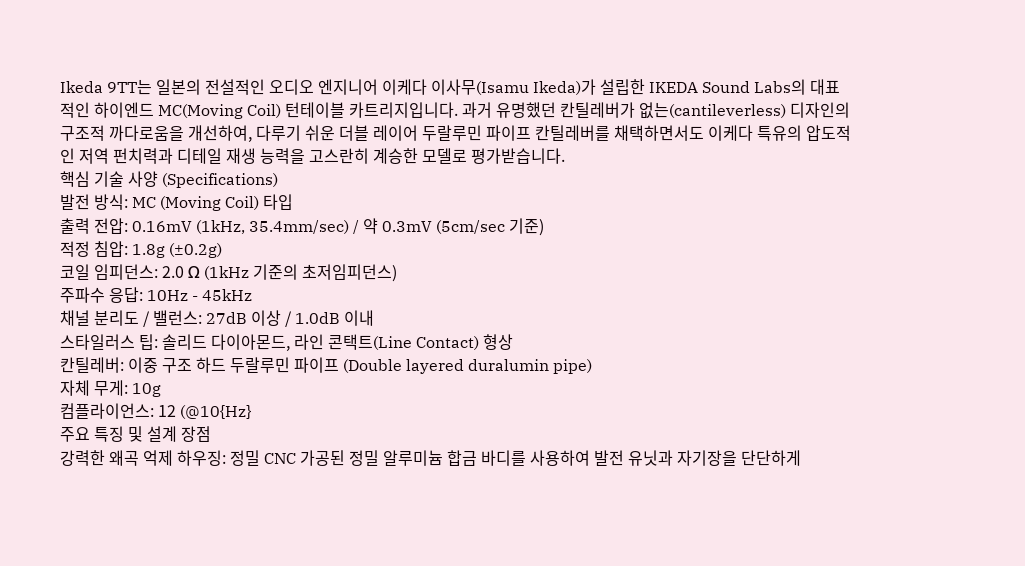Ikeda 9TT는 일본의 전설적인 오디오 엔지니어 이케다 이사무(Isamu Ikeda)가 설립한 IKEDA Sound Labs의 대표적인 하이엔드 MC(Moving Coil) 턴테이블 카트리지입니다. 과거 유명했던 칸틸레버가 없는(cantileverless) 디자인의 구조적 까다로움을 개선하여, 다루기 쉬운 더블 레이어 두랄루민 파이프 칸틸레버를 채택하면서도 이케다 특유의 압도적인 저역 펀치력과 디테일 재생 능력을 고스란히 계승한 모델로 평가받습니다.
핵심 기술 사양 (Specifications)
발전 방식: MC (Moving Coil) 타입
출력 전압: 0.16mV (1kHz, 35.4mm/sec) / 약 0.3mV (5cm/sec 기준)
적정 침압: 1.8g (±0.2g)
코일 임피던스: 2.0 Ω (1kHz 기준의 초저임피던스)
주파수 응답: 10Hz - 45kHz
채널 분리도 / 밸런스: 27dB 이상 / 1.0dB 이내
스타일러스 팁: 솔리드 다이아몬드, 라인 콘택트(Line Contact) 형상
칸틸레버: 이중 구조 하드 두랄루민 파이프 (Double layered duralumin pipe)
자체 무게: 10g
컴플라이언스: 12 (@10{Hz}
주요 특징 및 설계 장점
강력한 왜곡 억제 하우징: 정밀 CNC 가공된 정밀 알루미늄 합금 바디를 사용하여 발전 유닛과 자기장을 단단하게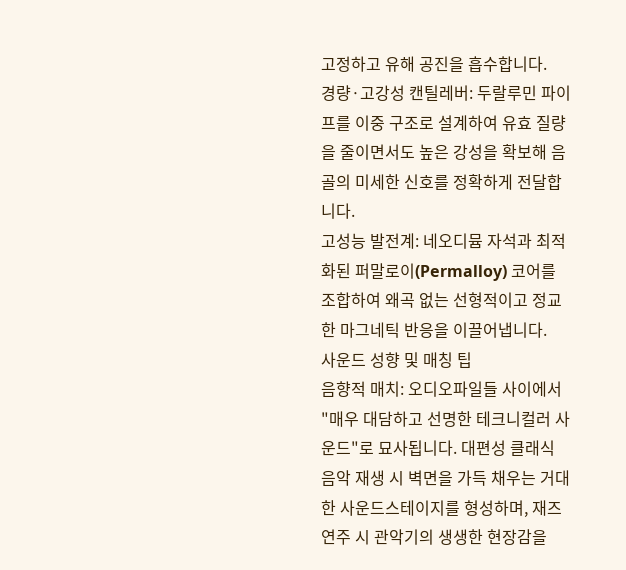고정하고 유해 공진을 흡수합니다.
경량·고강성 캔틸레버: 두랄루민 파이프를 이중 구조로 설계하여 유효 질량을 줄이면서도 높은 강성을 확보해 음골의 미세한 신호를 정확하게 전달합니다.
고성능 발전계: 네오디뮴 자석과 최적화된 퍼말로이(Permalloy) 코어를 조합하여 왜곡 없는 선형적이고 정교한 마그네틱 반응을 이끌어냅니다.
사운드 성향 및 매칭 팁
음향적 매치: 오디오파일들 사이에서 "매우 대담하고 선명한 테크니컬러 사운드"로 묘사됩니다. 대편성 클래식 음악 재생 시 벽면을 가득 채우는 거대한 사운드스테이지를 형성하며, 재즈 연주 시 관악기의 생생한 현장감을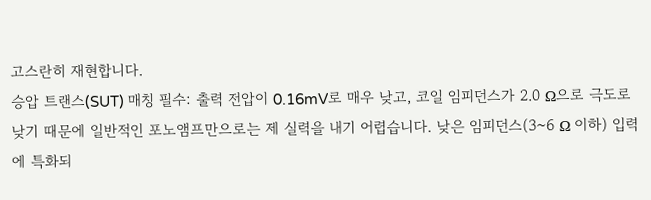고스란히 재현합니다.
승압 트랜스(SUT) 매칭 필수: 출력 전압이 0.16mV로 매우 낮고, 코일 임피던스가 2.0 Ω으로 극도로 낮기 때문에 일반적인 포노앰프만으로는 제 실력을 내기 어렵습니다. 낮은 임피던스(3~6 Ω 이하) 입력에 특화되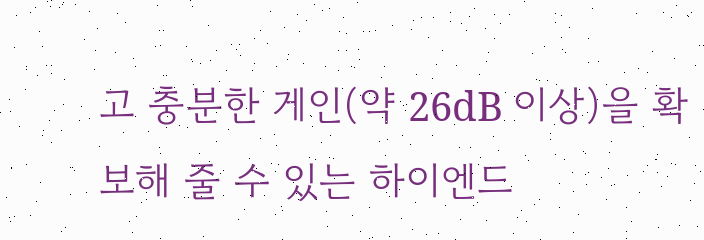고 충분한 게인(약 26dB 이상)을 확보해 줄 수 있는 하이엔드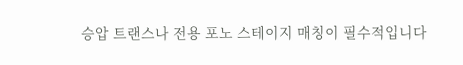승압 트랜스나 전용 포노 스테이지 매칭이 필수적입니다